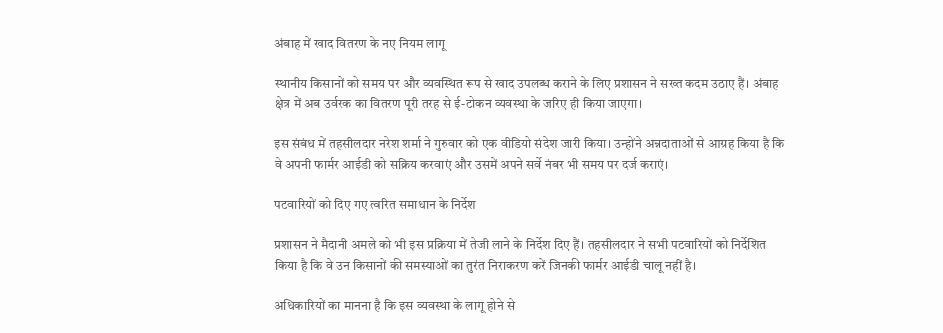अंबाह में खाद वितरण के नए नियम लागू

स्थानीय किसानों को समय पर और व्यवस्थित रूप से खाद उपलब्ध कराने के लिए प्रशासन ने सख्त कदम उठाए हैं। अंबाह क्षेत्र में अब उर्वरक का वितरण पूरी तरह से ई-टोकन व्यवस्था के जरिए ही किया जाएगा।

इस संबंध में तहसीलदार नरेश शर्मा ने गुरुवार को एक वीडियो संदेश जारी किया। उन्होंने अन्नदाताओं से आग्रह किया है कि वे अपनी फार्मर आईडी को सक्रिय करवाएं और उसमें अपने सर्वे नंबर भी समय पर दर्ज कराएं।

पटवारियों को दिए गए त्वरित समाधान के निर्देश

प्रशासन ने मैदानी अमले को भी इस प्रक्रिया में तेजी लाने के निर्देश दिए हैं। तहसीलदार ने सभी पटवारियों को निर्देशित किया है कि वे उन किसानों की समस्याओं का तुरंत निराकरण करें जिनकी फार्मर आईडी चालू नहीं है।

अधिकारियों का मानना है कि इस व्यवस्था के लागू होने से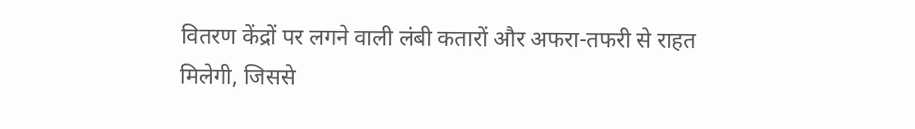वितरण केंद्रों पर लगने वाली लंबी कतारों और अफरा-तफरी से राहत मिलेगी, जिससे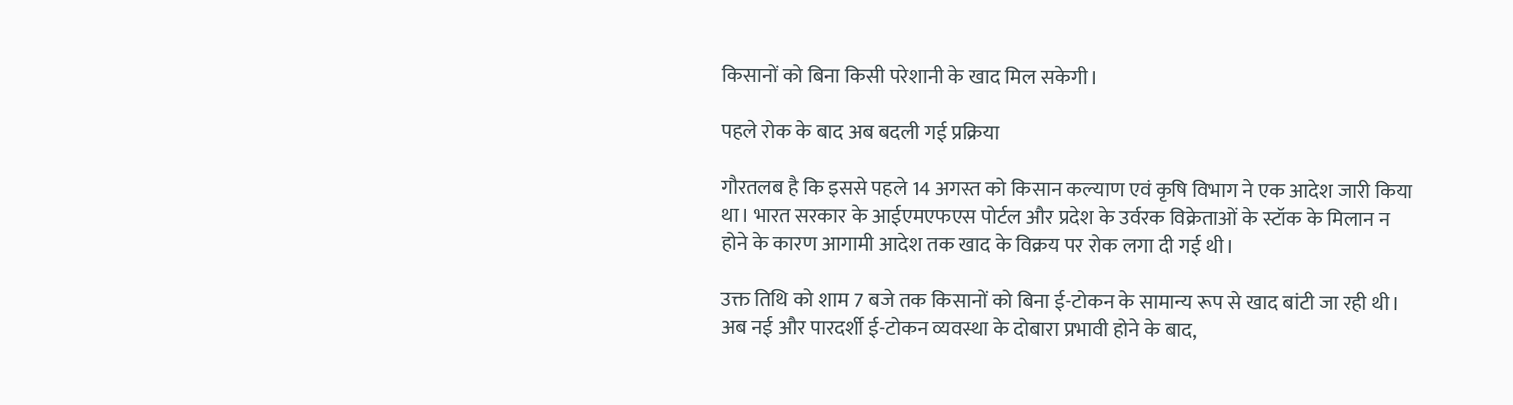किसानों को बिना किसी परेशानी के खाद मिल सकेगी।

पहले रोक के बाद अब बदली गई प्रक्रिया

गौरतलब है कि इससे पहले 14 अगस्त को किसान कल्याण एवं कृषि विभाग ने एक आदेश जारी किया था। भारत सरकार के आईएमएफएस पोर्टल और प्रदेश के उर्वरक विक्रेताओं के स्टॉक के मिलान न होने के कारण आगामी आदेश तक खाद के विक्रय पर रोक लगा दी गई थी।

उक्त तिथि को शाम 7 बजे तक किसानों को बिना ई-टोकन के सामान्य रूप से खाद बांटी जा रही थी। अब नई और पारदर्शी ई-टोकन व्यवस्था के दोबारा प्रभावी होने के बाद,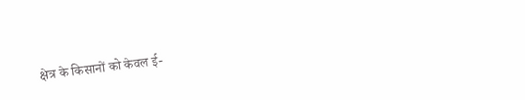क्षेत्र के किसानों को केवल ई-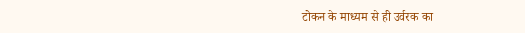टोकन के माध्यम से ही उर्वरक का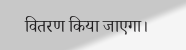वितरण किया जाएगा।